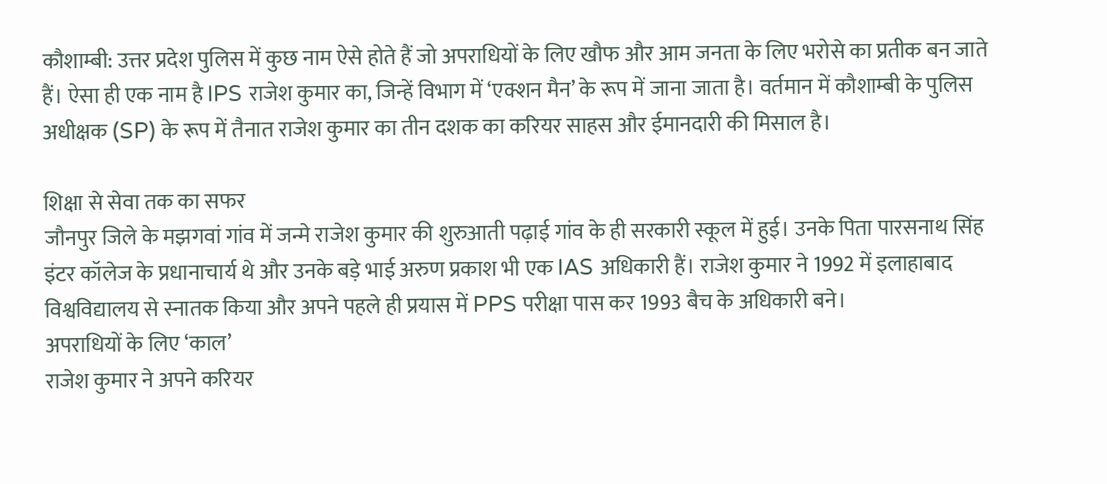कौशाम्बी: उत्तर प्रदेश पुलिस में कुछ नाम ऐसे होते हैं जो अपराधियों के लिए खौफ और आम जनता के लिए भरोसे का प्रतीक बन जाते हैं। ऐसा ही एक नाम है IPS राजेश कुमार का, जिन्हें विभाग में ‘एक्शन मैन’ के रूप में जाना जाता है। वर्तमान में कौशाम्बी के पुलिस अधीक्षक (SP) के रूप में तैनात राजेश कुमार का तीन दशक का करियर साहस और ईमानदारी की मिसाल है।

शिक्षा से सेवा तक का सफर
जौनपुर जिले के मझगवां गांव में जन्मे राजेश कुमार की शुरुआती पढ़ाई गांव के ही सरकारी स्कूल में हुई। उनके पिता पारसनाथ सिंह इंटर कॉलेज के प्रधानाचार्य थे और उनके बड़े भाई अरुण प्रकाश भी एक IAS अधिकारी हैं। राजेश कुमार ने 1992 में इलाहाबाद विश्वविद्यालय से स्नातक किया और अपने पहले ही प्रयास में PPS परीक्षा पास कर 1993 बैच के अधिकारी बने।
अपराधियों के लिए ‘काल’
राजेश कुमार ने अपने करियर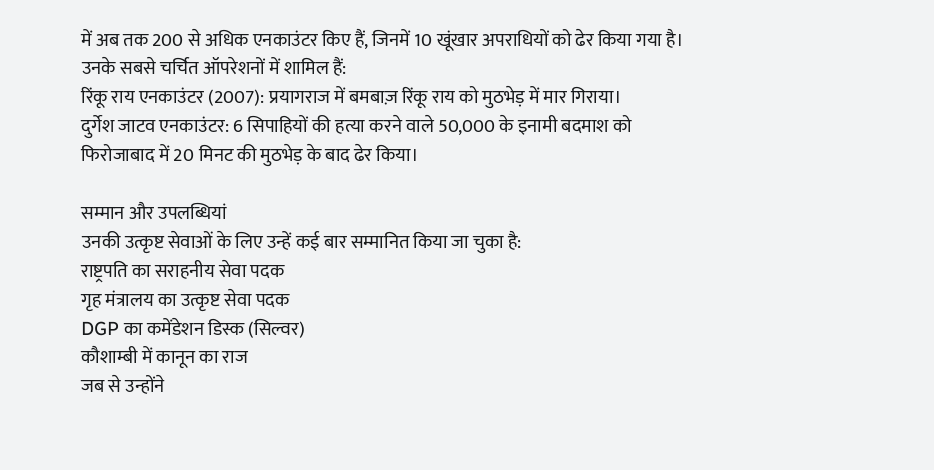में अब तक 200 से अधिक एनकाउंटर किए हैं, जिनमें 10 खूंखार अपराधियों को ढेर किया गया है। उनके सबसे चर्चित ऑपरेशनों में शामिल हैं:
रिंकू राय एनकाउंटर (2007): प्रयागराज में बमबाज़ रिंकू राय को मुठभेड़ में मार गिराया।
दुर्गेश जाटव एनकाउंटर: 6 सिपाहियों की हत्या करने वाले 50,000 के इनामी बदमाश को फिरोजाबाद में 20 मिनट की मुठभेड़ के बाद ढेर किया।

सम्मान और उपलब्धियां
उनकी उत्कृष्ट सेवाओं के लिए उन्हें कई बार सम्मानित किया जा चुका है:
राष्ट्रपति का सराहनीय सेवा पदक
गृह मंत्रालय का उत्कृष्ट सेवा पदक
DGP का कमेंडेशन डिस्क (सिल्वर)
कौशाम्बी में कानून का राज
जब से उन्होंने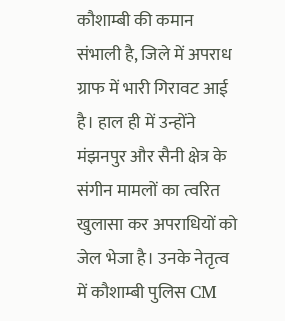कौशाम्बी की कमान संभाली है, जिले में अपराध ग्राफ में भारी गिरावट आई है। हाल ही में उन्होंने मंझनपुर और सैनी क्षेत्र के संगीन मामलों का त्वरित खुलासा कर अपराधियों को जेल भेजा है। उनके नेतृत्व में कौशाम्बी पुलिस CM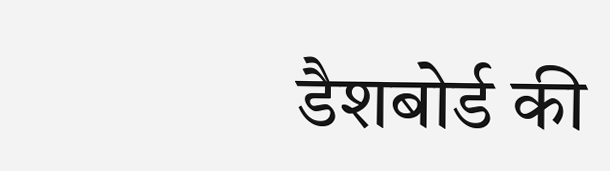डैशबोर्ड की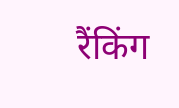रैंकिंग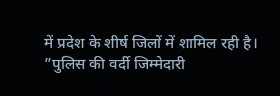में प्रदेश के शीर्ष जिलों में शामिल रही है।
”पुलिस की वर्दी जिम्मेदारी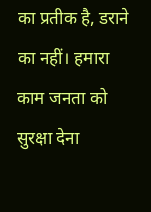का प्रतीक है, डराने का नहीं। हमारा काम जनता को सुरक्षा देना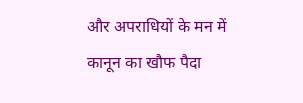और अपराधियों के मन में कानून का खौफ पैदा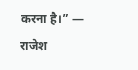करना है।” — राजेश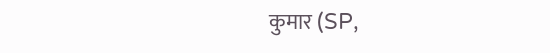कुमार (SP,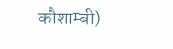कौशाम्बी)